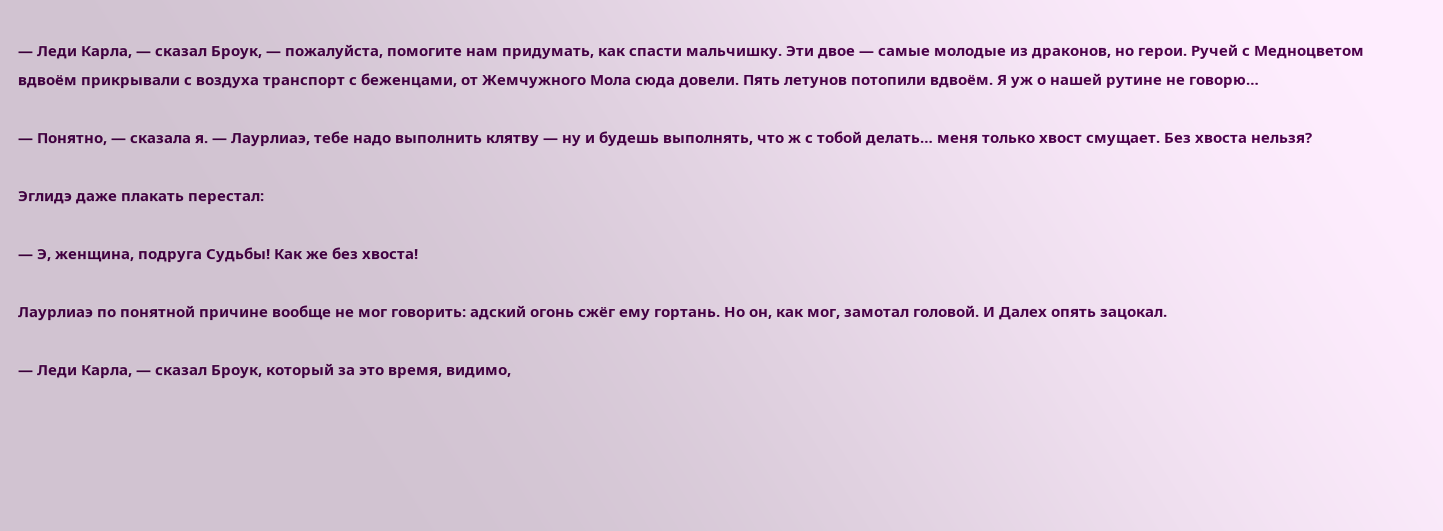— Леди Карла, — сказал Броук, — пожалуйста, помогите нам придумать, как спасти мальчишку. Эти двое — самые молодые из драконов, но герои. Ручей с Медноцветом вдвоём прикрывали с воздуха транспорт с беженцами, от Жемчужного Мола сюда довели. Пять летунов потопили вдвоём. Я уж о нашей рутине не говорю…

— Понятно, — сказала я. — Лаурлиаэ, тебе надо выполнить клятву — ну и будешь выполнять, что ж с тобой делать… меня только хвост смущает. Без хвоста нельзя?

Эглидэ даже плакать перестал:

— Э, женщина, подруга Судьбы! Как же без хвоста!

Лаурлиаэ по понятной причине вообще не мог говорить: адский огонь сжёг ему гортань. Но он, как мог, замотал головой. И Далех опять зацокал.

— Леди Карла, — сказал Броук, который за это время, видимо,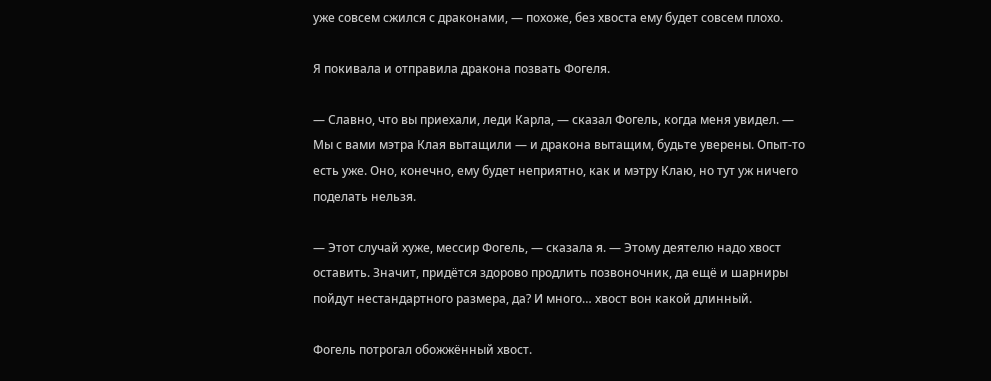уже совсем сжился с драконами, — похоже, без хвоста ему будет совсем плохо.

Я покивала и отправила дракона позвать Фогеля.

— Славно, что вы приехали, леди Карла, — сказал Фогель, когда меня увидел. — Мы с вами мэтра Клая вытащили — и дракона вытащим, будьте уверены. Опыт-то есть уже. Оно, конечно, ему будет неприятно, как и мэтру Клаю, но тут уж ничего поделать нельзя.

— Этот случай хуже, мессир Фогель, — сказала я. — Этому деятелю надо хвост оставить. Значит, придётся здорово продлить позвоночник, да ещё и шарниры пойдут нестандартного размера, да? И много… хвост вон какой длинный.

Фогель потрогал обожжённый хвост.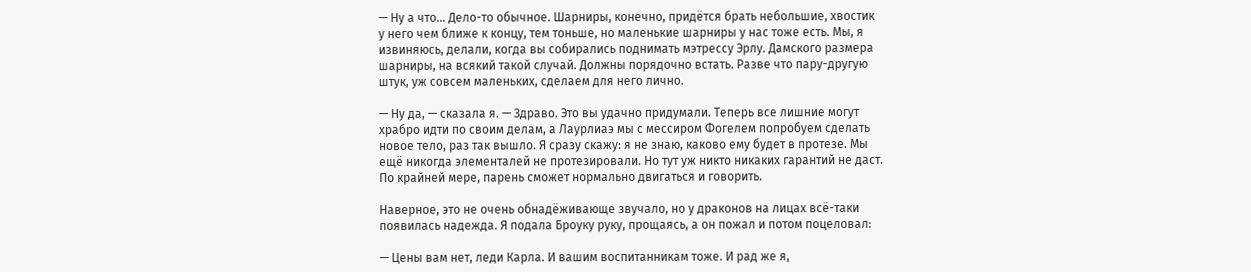— Ну а что… Дело-то обычное. Шарниры, конечно, придётся брать небольшие, хвостик у него чем ближе к концу, тем тоньше, но маленькие шарниры у нас тоже есть. Мы, я извиняюсь, делали, когда вы собирались поднимать мэтрессу Эрлу. Дамского размера шарниры, на всякий такой случай. Должны порядочно встать. Разве что пару-другую штук, уж совсем маленьких, сделаем для него лично.

— Ну да, — сказала я. — Здраво. Это вы удачно придумали. Теперь все лишние могут храбро идти по своим делам, а Лаурлиаэ мы с мессиром Фогелем попробуем сделать новое тело, раз так вышло. Я сразу скажу: я не знаю, каково ему будет в протезе. Мы ещё никогда элементалей не протезировали. Но тут уж никто никаких гарантий не даст. По крайней мере, парень сможет нормально двигаться и говорить.

Наверное, это не очень обнадёживающе звучало, но у драконов на лицах всё-таки появилась надежда. Я подала Броуку руку, прощаясь, а он пожал и потом поцеловал:

— Цены вам нет, леди Карла. И вашим воспитанникам тоже. И рад же я,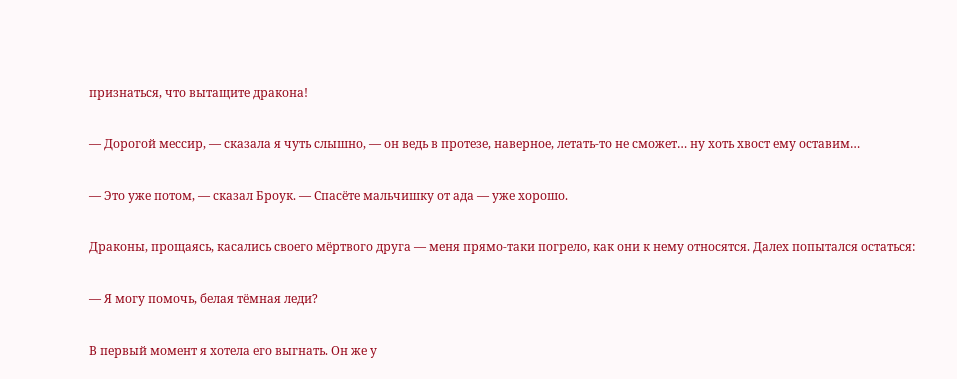признаться, что вытащите дракона!

— Дорогой мессир, — сказала я чуть слышно, — он ведь в протезе, наверное, летать-то не сможет… ну хоть хвост ему оставим…

— Это уже потом, — сказал Броук. — Спасёте мальчишку от ада — уже хорошо.

Драконы, прощаясь, касались своего мёртвого друга — меня прямо-таки погрело, как они к нему относятся. Далех попытался остаться:

— Я могу помочь, белая тёмная леди?

В первый момент я хотела его выгнать. Он же у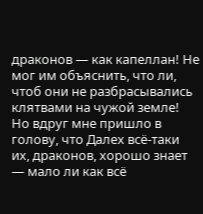драконов — как капеллан! Не мог им объяснить, что ли, чтоб они не разбрасывались клятвами на чужой земле! Но вдруг мне пришло в голову, что Далех всё-таки их, драконов, хорошо знает — мало ли как всё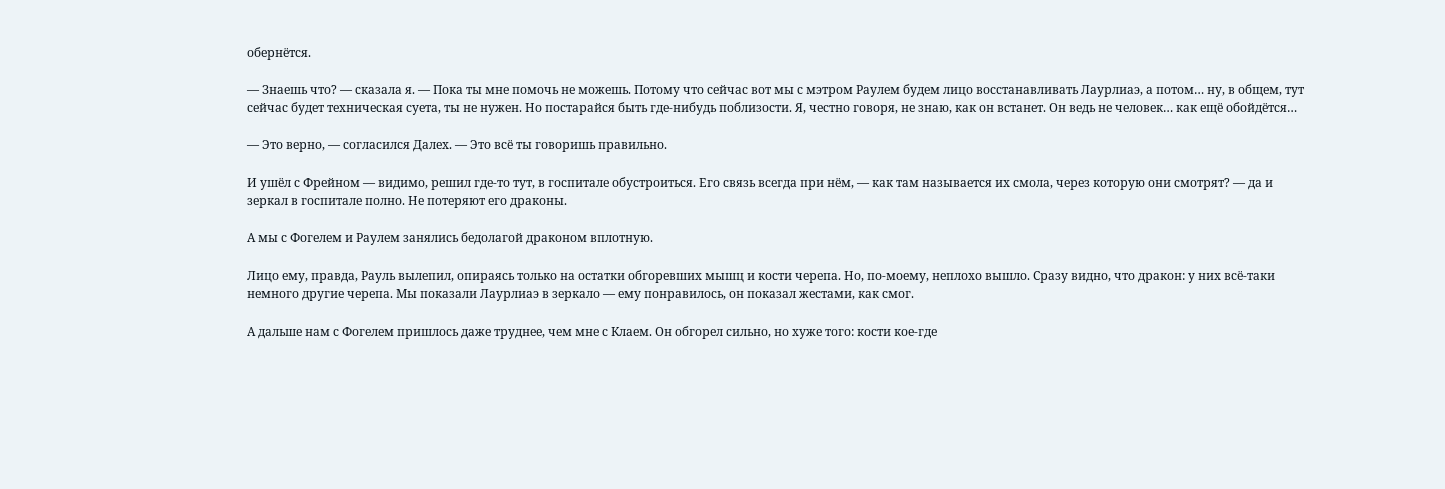обернётся.

— Знаешь что? — сказала я. — Пока ты мне помочь не можешь. Потому что сейчас вот мы с мэтром Раулем будем лицо восстанавливать Лаурлиаэ, а потом… ну, в общем, тут сейчас будет техническая суета, ты не нужен. Но постарайся быть где-нибудь поблизости. Я, честно говоря, не знаю, как он встанет. Он ведь не человек… как ещё обойдётся…

— Это верно, — согласился Далех. — Это всё ты говоришь правильно.

И ушёл с Фрейном — видимо, решил где-то тут, в госпитале обустроиться. Его связь всегда при нём, — как там называется их смола, через которую они смотрят? — да и зеркал в госпитале полно. Не потеряют его драконы.

А мы с Фогелем и Раулем занялись бедолагой драконом вплотную.

Лицо ему, правда, Рауль вылепил, опираясь только на остатки обгоревших мышц и кости черепа. Но, по-моему, неплохо вышло. Сразу видно, что дракон: у них всё-таки немного другие черепа. Мы показали Лаурлиаэ в зеркало — ему понравилось, он показал жестами, как смог.

А дальше нам с Фогелем пришлось даже труднее, чем мне с Клаем. Он обгорел сильно, но хуже того: кости кое-где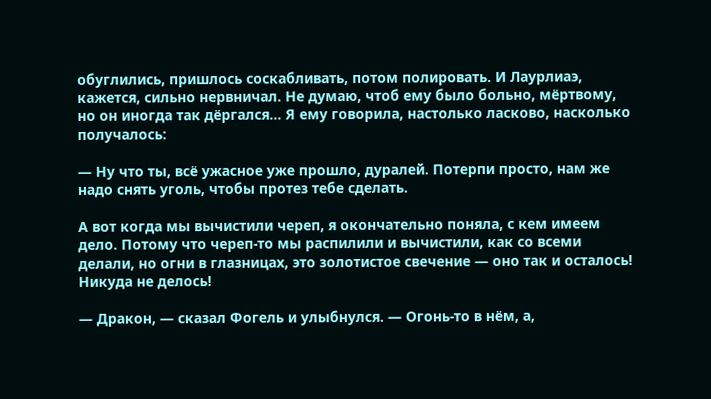обуглились, пришлось соскабливать, потом полировать. И Лаурлиаэ, кажется, сильно нервничал. Не думаю, чтоб ему было больно, мёртвому, но он иногда так дёргался… Я ему говорила, настолько ласково, насколько получалось:

— Ну что ты, всё ужасное уже прошло, дуралей. Потерпи просто, нам же надо снять уголь, чтобы протез тебе сделать.

А вот когда мы вычистили череп, я окончательно поняла, с кем имеем дело. Потому что череп-то мы распилили и вычистили, как со всеми делали, но огни в глазницах, это золотистое свечение — оно так и осталось! Никуда не делось!

— Дракон, — сказал Фогель и улыбнулся. — Огонь-то в нём, а,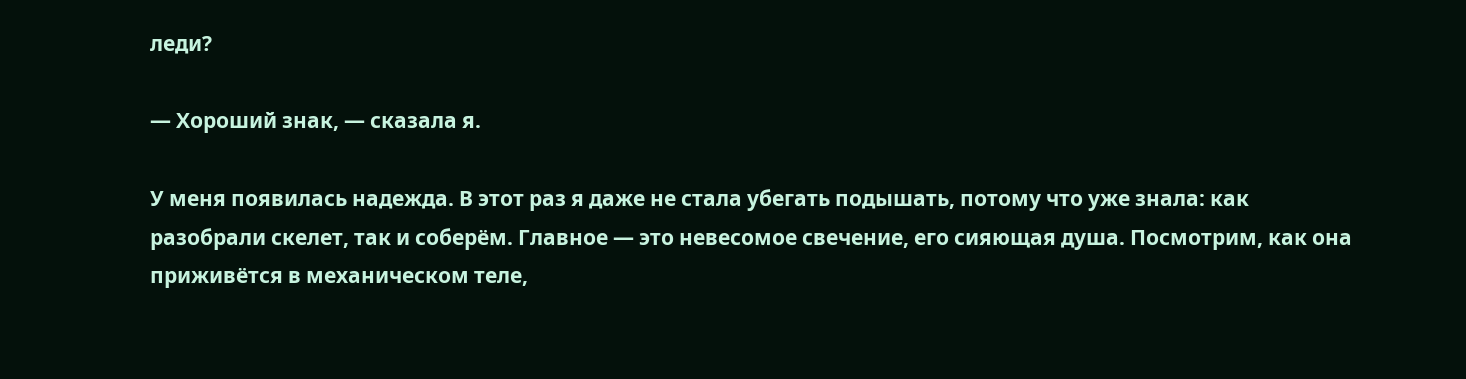леди?

— Хороший знак, — сказала я.

У меня появилась надежда. В этот раз я даже не стала убегать подышать, потому что уже знала: как разобрали скелет, так и соберём. Главное — это невесомое свечение, его сияющая душа. Посмотрим, как она приживётся в механическом теле,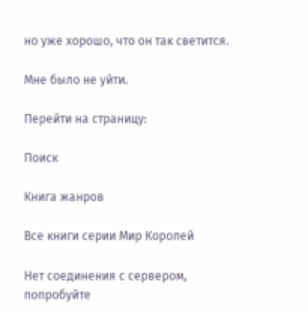но уже хорошо, что он так светится.

Мне было не уйти.

Перейти на страницу:

Поиск

Книга жанров

Все книги серии Мир Королей

Нет соединения с сервером, попробуйте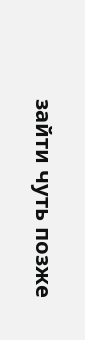зайти чуть позже